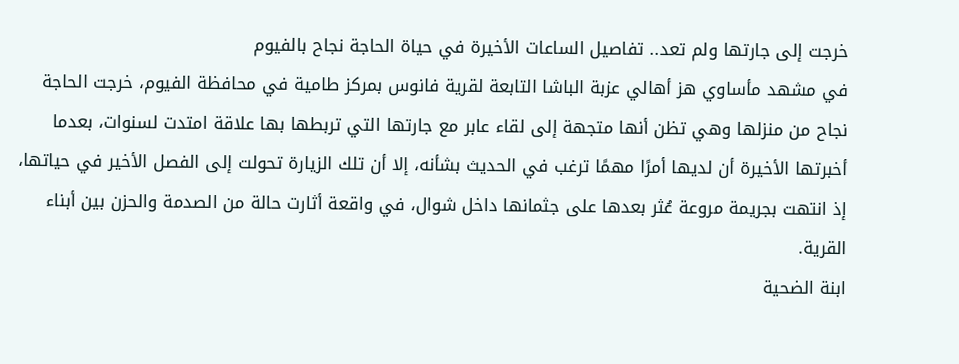خرجت إلى جارتها ولم تعد.. تفاصيل الساعات الأخيرة في حياة الحاجة نجاح بالفيوم
في مشهد مأساوي هز أهالي عزبة الباشا التابعة لقرية فانوس بمركز طامية في محافظة الفيوم، خرجت الحاجة نجاح من منزلها وهي تظن أنها متجهة إلى لقاء عابر مع جارتها التي تربطها بها علاقة امتدت لسنوات، بعدما أخبرتها الأخيرة أن لديها أمرًا مهمًا ترغب في الحديث بشأنه، إلا أن تلك الزيارة تحولت إلى الفصل الأخير في حياتها، إذ انتهت بجريمة مروعة عُثر بعدها على جثمانها داخل شوال، في واقعة أثارت حالة من الصدمة والحزن بين أبناء القرية.
ابنة الضحية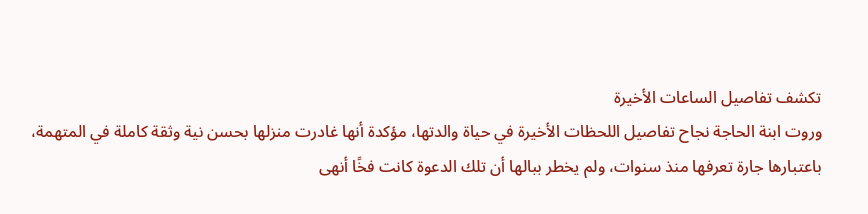تكشف تفاصيل الساعات الأخيرة
وروت ابنة الحاجة نجاح تفاصيل اللحظات الأخيرة في حياة والدتها، مؤكدة أنها غادرت منزلها بحسن نية وثقة كاملة في المتهمة، باعتبارها جارة تعرفها منذ سنوات، ولم يخطر ببالها أن تلك الدعوة كانت فخًا أنهى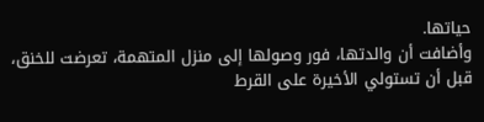حياتها.
وأضافت أن والدتها، فور وصولها إلى منزل المتهمة، تعرضت للخنق، قبل أن تستولي الأخيرة على القرط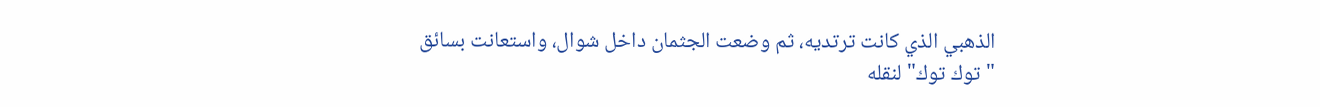الذهبي الذي كانت ترتديه، ثم وضعت الجثمان داخل شوال، واستعانت بسائق "توك توك" لنقله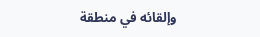وإلقائه في منطقة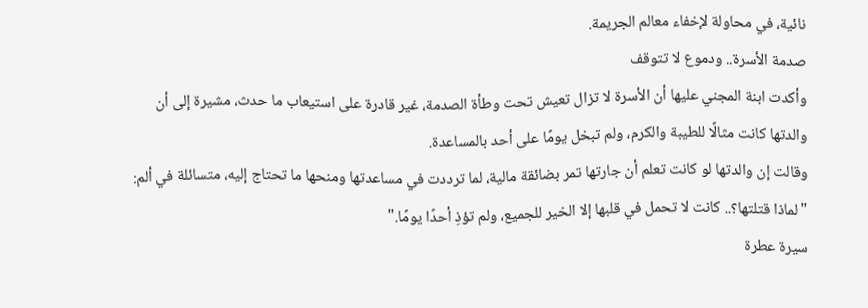نائية، في محاولة لإخفاء معالم الجريمة.
صدمة الأسرة.. ودموع لا تتوقف
وأكدت ابنة المجني عليها أن الأسرة لا تزال تعيش تحت وطأة الصدمة، غير قادرة على استيعاب ما حدث، مشيرة إلى أن والدتها كانت مثالًا للطيبة والكرم، ولم تبخل يومًا على أحد بالمساعدة.
وقالت إن والدتها لو كانت تعلم أن جارتها تمر بضائقة مالية، لما ترددت في مساعدتها ومنحها ما تحتاج إليه، متسائلة في ألم: "لماذا قتلتها؟.. كانت لا تحمل في قلبها إلا الخير للجميع، ولم تؤذِ أحدًا يومًا."
سيرة عطرة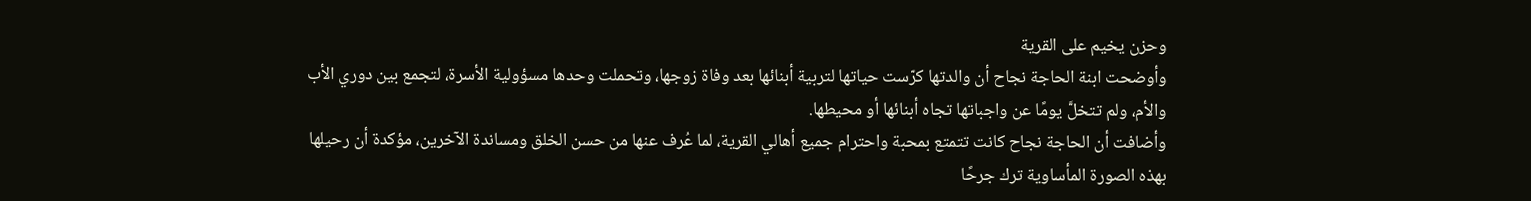وحزن يخيم على القرية
وأوضحت ابنة الحاجة نجاح أن والدتها كرّست حياتها لتربية أبنائها بعد وفاة زوجها، وتحملت وحدها مسؤولية الأسرة، لتجمع بين دوري الأب والأم، ولم تتخلَّ يومًا عن واجباتها تجاه أبنائها أو محيطها.
وأضافت أن الحاجة نجاح كانت تتمتع بمحبة واحترام جميع أهالي القرية، لما عُرف عنها من حسن الخلق ومساندة الآخرين، مؤكدة أن رحيلها بهذه الصورة المأساوية ترك جرحًا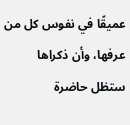عميقًا في نفوس كل من عرفها، وأن ذكراها ستظل حاضرة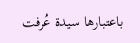باعتبارها سيدة عُرفت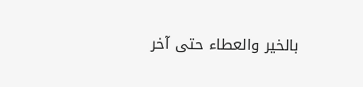بالخير والعطاء حتى آخر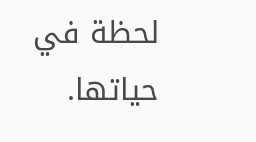لحظة في حياتها.